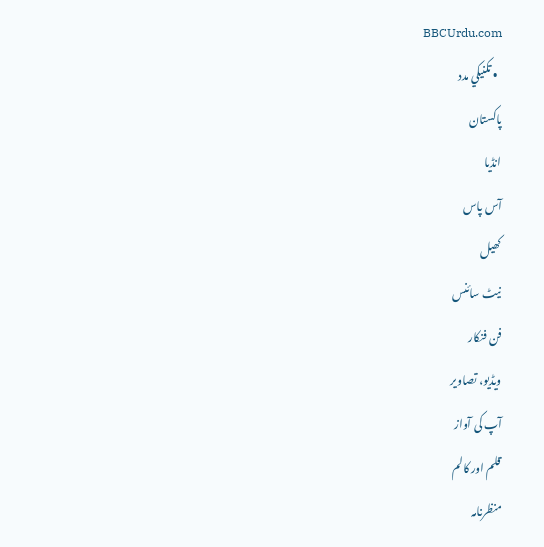BBCUrdu.com
  • تکنيکي مدد
پاکستان
انڈیا
آس پاس
کھیل
نیٹ سائنس
فن فنکار
ویڈیو، تصاویر
آپ کی آواز
قلم اور کالم
منظرنامہ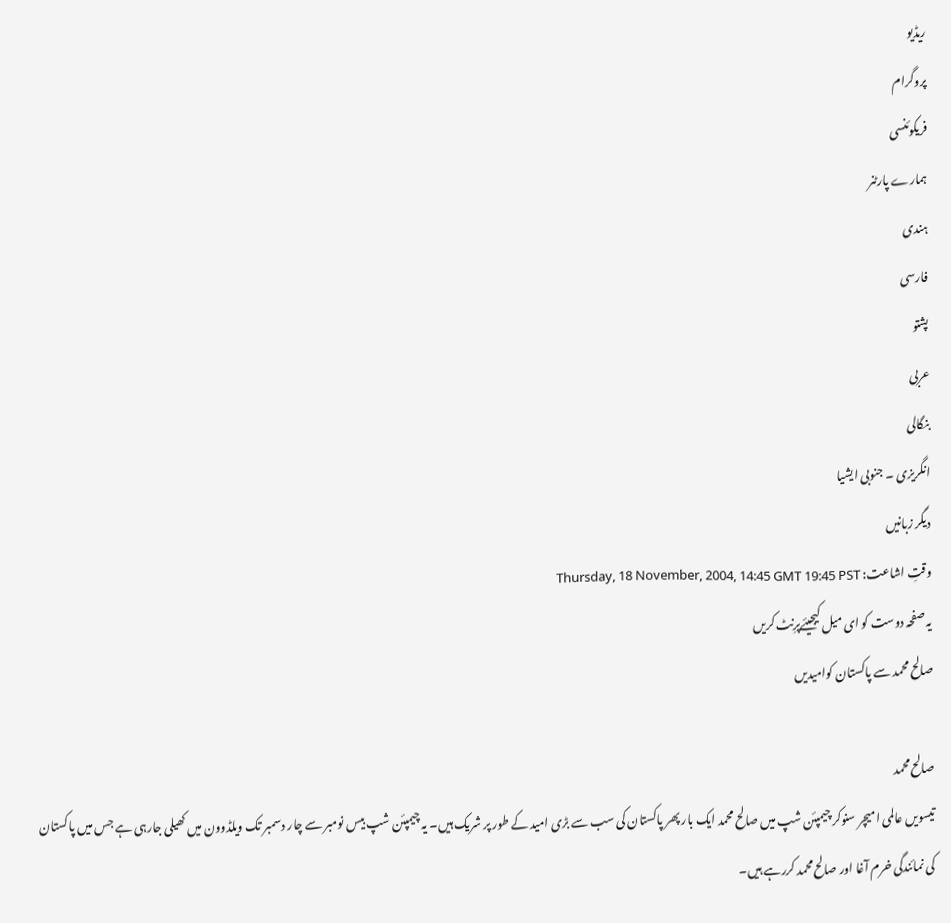ریڈیو
پروگرام
فریکوئنسی
ہمارے پارٹنر
ہندی
فارسی
پشتو
عربی
بنگالی
انگریزی ۔ جنوبی ایشیا
دیگر زبانیں
وقتِ اشاعت: Thursday, 18 November, 2004, 14:45 GMT 19:45 PST
یہ صفحہ دوست کو ای میل کیجیئےپرِنٹ کریں
صالح محمد سے پاکستان کوامیدیں

صالح محمد
تیسویں عالمی امیچر سنوکر چیمپئن شپ میں صالح محمد ایک بار پھر پاکستان کی سب سے بڑی امید کے طور پر شریک ہیں۔ یہ چیمپئن شپ بیس نومبر سے چار دسمبر تک ویلڈوون میں کھیلی جارہی ہے جس میں پاکستان کی نمائندگی خرم آغا اور صالح محمد کررہے ہیں۔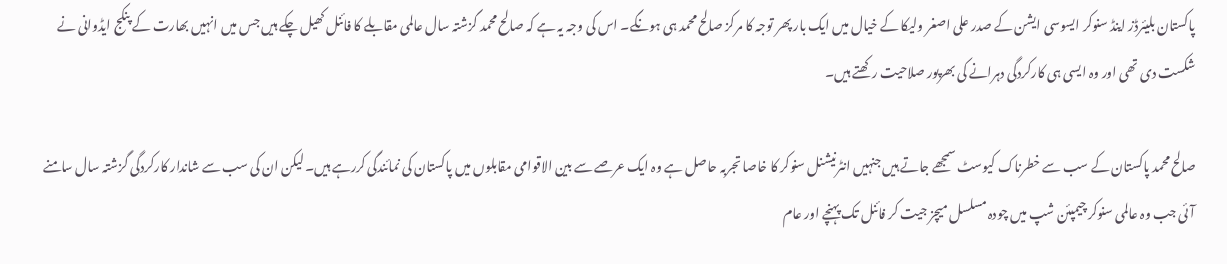پاکستان بلیئرڈز اینڈ سنوکر ایسوسی ایشن کے صدر علی اصغر ولیکا کے خیال میں ایک بار پھر توجہ کا مرکز صالح محمد ہی ہونگے۔ اس کی وجہ یہ ہے کہ صالح محمد گزشتہ سال عالمی مقابلے کا فائنل کھیل چکے ہیں جس میں انہیں بھارت کے پنکج ایڈوانی نے شکست دی تھی اور وہ ایسی ہی کارکردگی دہرانے کی بھرپور صلاحیت رکھتے ہیں۔

صالح محمد پاکستان کے سب سے خطرناک کیوسٹ سمجھے جاتے ہیں جنہیں انٹرنیشنل سنوکر کا خاصا تجربہ حاصل ہے وہ ایک عرصے سے بین الاقوامی مقابلوں میں پاکستان کی نمائندگی کررہے ہیں۔ لیکن ان کی سب سے شاندار کارکردگی گزشتہ سال سامنے آئی جب وہ عالمی سنوکر چیمپئن شپ میں چودہ مسلسل میچز جیت کر فائنل تک پہنچے اور عام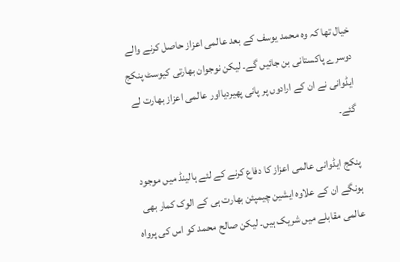خیال تھا کہ وہ محمد یوسف کے بعد عالمی اعزاز حاصل کرنے والے دوسرے پاکستانی بن جائیں گے۔ لیکن نوجوان بھارتی کیوسٹ پنکج ایڈوانی نے ان کے ارادوں پر پانی پھیردیااور عالمی اعزاز بھارت لے گئے۔

پنکج ایڈوانی عالمی اعزاز کا دفاع کرنے کے لئے ہالینڈ میں موجود ہونگے ان کے علاوہ ایشین چیمپئن بھارت ہی کے الوک کمار بھی عالمی مقابلے میں شریک ہیں۔ لیکن صالح محمد کو اس کی پرواہ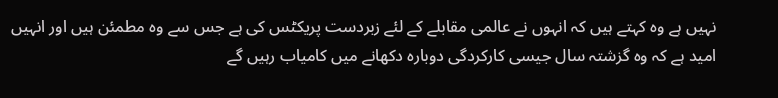نہیں ہے وہ کہتے ہیں کہ انہوں نے عالمی مقابلے کے لئے زبردست پریکٹس کی ہے جس سے وہ مطمئن ہیں اور انہیں امید ہے کہ وہ گزشتہ سال جیسی کارکردگی دوبارہ دکھانے میں کامیاب رہیں گے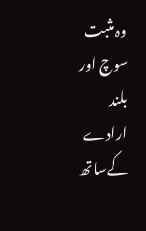وہ مثبت سوچ اور بلند ارادے کےساتھ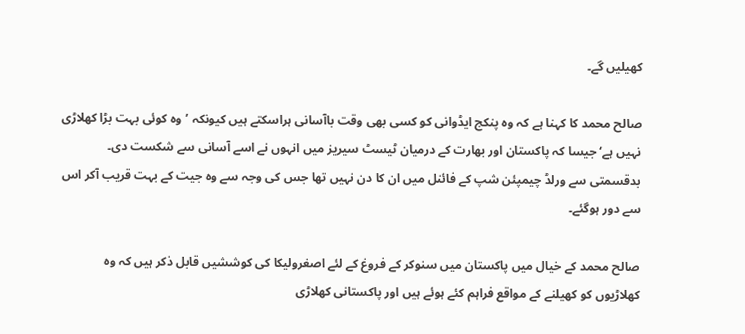کھیلیں گے۔

صالح محمد کا کہنا ہے کہ وہ پنکج ایڈوانی کو کسی بھی وقت باآسانی ہراسکتے ہیں کیونکہ ’وہ کوئی بہت بڑا کھلاڑی نہیں ہے‘ جیسا کہ پاکستان اور بھارت کے درمیان ٹیسٹ سیریز میں انہوں نے اسے آسانی سے شکست دی۔ بدقسمتی سے ورلڈ چیمپئن شپ کے فائنل میں ان کا دن نہیں تھا جس کی وجہ سے وہ جیت کے بہت قریب آکر اس سے دور ہوگئے۔

صالح محمد کے خیال میں پاکستان میں سنوکر کے فروغ کے لئے اصغرولیکا کی کوششیں قابل ذکر ہیں کہ وہ کھلاڑیوں کو کھیلنے کے مواقع فراہم کئے ہوئے ہیں اور پاکستانی کھلاڑی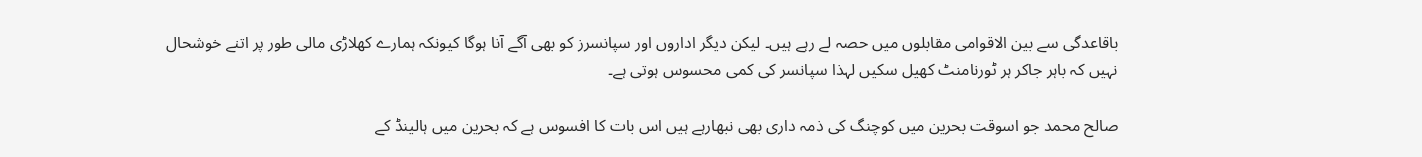باقاعدگی سے بین الاقوامی مقابلوں میں حصہ لے رہے ہیں۔ لیکن دیگر اداروں اور سپانسرز کو بھی آگے آنا ہوگا کیونکہ ہمارے کھلاڑی مالی طور پر اتنے خوشحال نہیں کہ باہر جاکر ہر ٹورنامنٹ کھیل سکیں لہذا سپانسر کی کمی محسوس ہوتی ہے۔

صالح محمد جو اسوقت بحرین میں کوچنگ کی ذمہ داری بھی نبھارہے ہیں اس بات کا افسوس ہے کہ بحرین میں ہالینڈ کے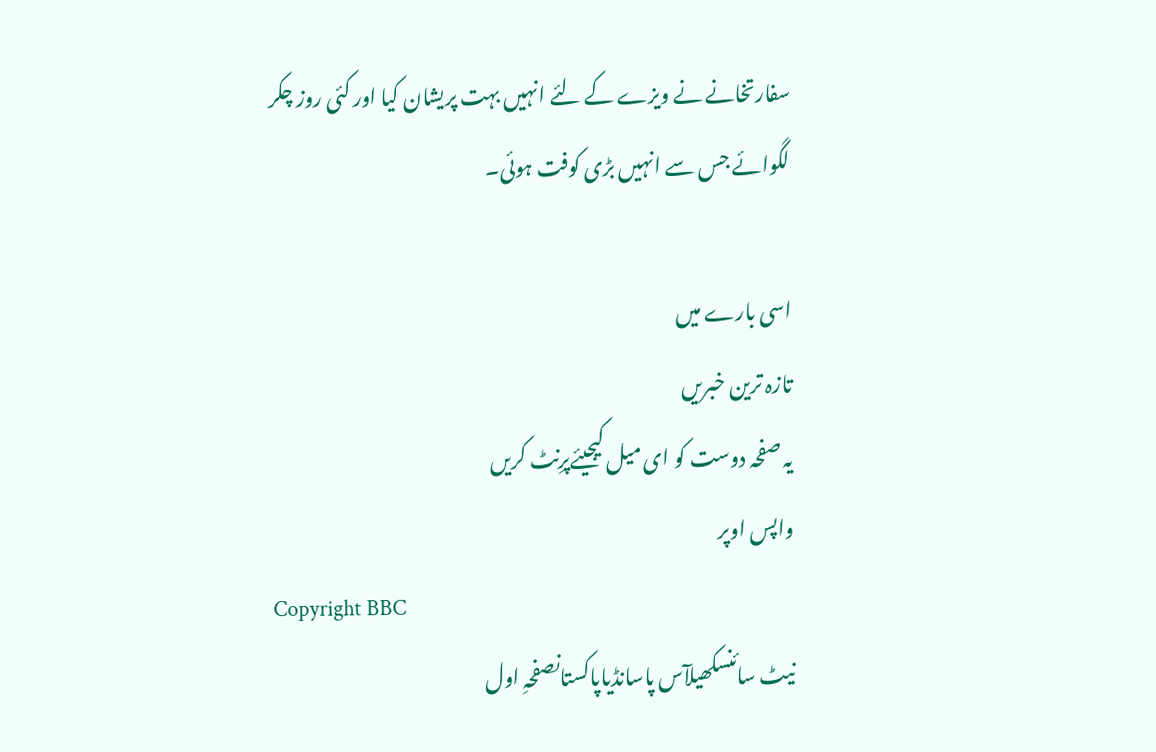سفارتخانے نے ویزے کے لئے انہیں بہت پریشان کیا اور کئی روز چکر لگوائے جس سے انہیں بڑی کوفت ہوئی۔

اسی بارے میں
تازہ ترین خبریں
یہ صفحہ دوست کو ای میل کیجیئےپرِنٹ کریں
واپس اوپر
Copyright BBC
نیٹ سائنسکھیلآس پاسانڈیاپاکستانصفحہِ اول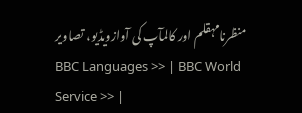منظرنامہقلم اور کالمآپ کی آوازویڈیو، تصاویر
BBC Languages >> | BBC World Service >> |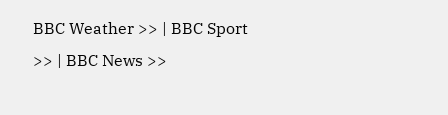BBC Weather >> | BBC Sport >> | BBC News >>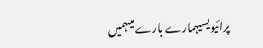پرائیویسیہمارے بارے میںہمیں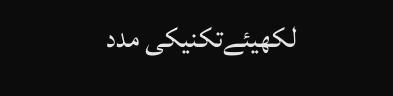لکھیئےتکنیکی مدد